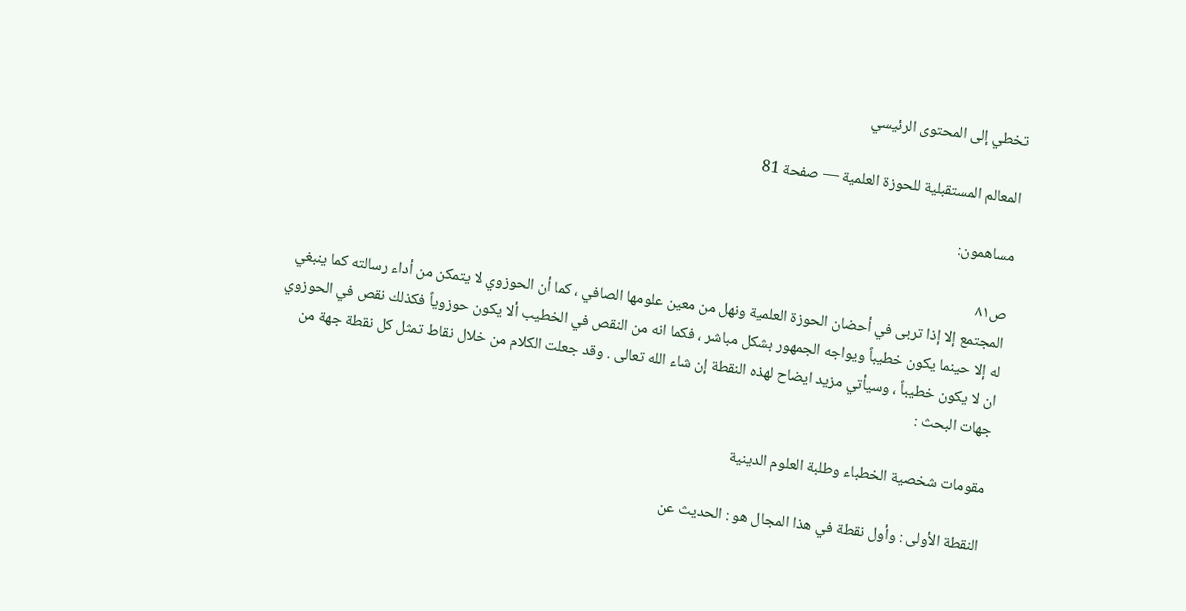تخطي إلى المحتوى الرئيسي

المعالم المستقبلية للحوزة العلمية — صفحة 81

مساهمون:

ص٨١
المجتمع إلا إذا تربى في أحضان الحوزة العلمية ونهل من معين علومها الصافي ، كما أن الحوزوي لا يتمكن من أداء رسالته كما ينبغي له إلا حينما يكون خطيباً ويواجه الجمهور بشكل مباشر ، فكما انه من النقص في الخطيب ألا يكون حوزوياً فكذلك نقص في الحوزوي ان لا يكون خطيباً ، وسيأتي مزيد ايضاح لهذه النقطة إن شاء الله تعالى . وقد جعلت الكلام من خلال نقاط تمثل كل نقطة جهة من جهات البحث :

مقومات شخصية الخطباء وطلبة العلوم الدينية

النقطة الأولى : وأول نقطة في هذا المجال هو : الحديث عن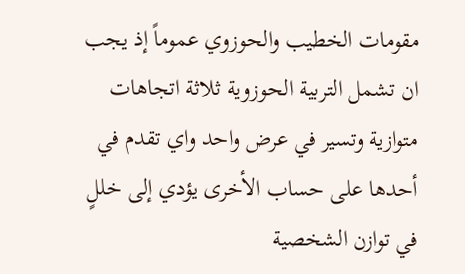مقومات الخطيب والحوزوي عموماً إذ يجب ان تشمل التربية الحوزوية ثلاثة اتجاهات متوازية وتسير في عرض واحد واي تقدم في أحدها على حساب الأخرى يؤدي إلى خللٍ في توازن الشخصية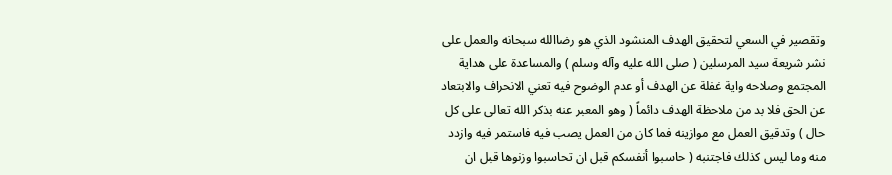وتقصير في السعي لتحقيق الهدف المنشود الذي هو رضاالله سبحانه والعمل على نشر شريعة سيد المرسلين ( صلى الله عليه وآله وسلم ) والمساعدة على هداية المجتمع وصلاحه واية غفلة عن الهدف أو عدم الوضوح فيه تعني الانحراف والابتعاد عن الحق فلا بد من ملاحظة الهدف دائماً ( وهو المعبر عنه بذكر الله تعالى على كل حال ) وتدقيق العمل مع موازينه فما كان من العمل يصب فيه فاستمر فيه وازدد منه وما ليس كذلك فاجتنبه ( حاسبوا أنفسكم قبل ان تحاسبوا وزنوها قبل ان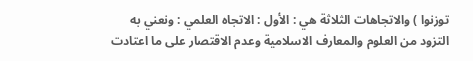توزنوا ) والاتجاهات الثلاثة هي : الأول : الاتجاه العلمي : ونعني به التزود من العلوم والمعارف الاسلامية وعدم الاقتصار على ما اعتادت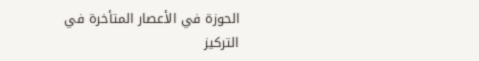الحوزة في الأعصار المتأخرة في التركيز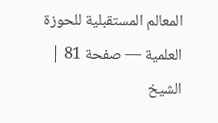المعالم المستقبلية للحوزة العلمية — صفحة 81 | الشيخ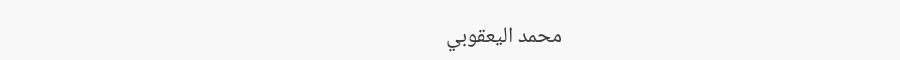محمد اليعقوبي